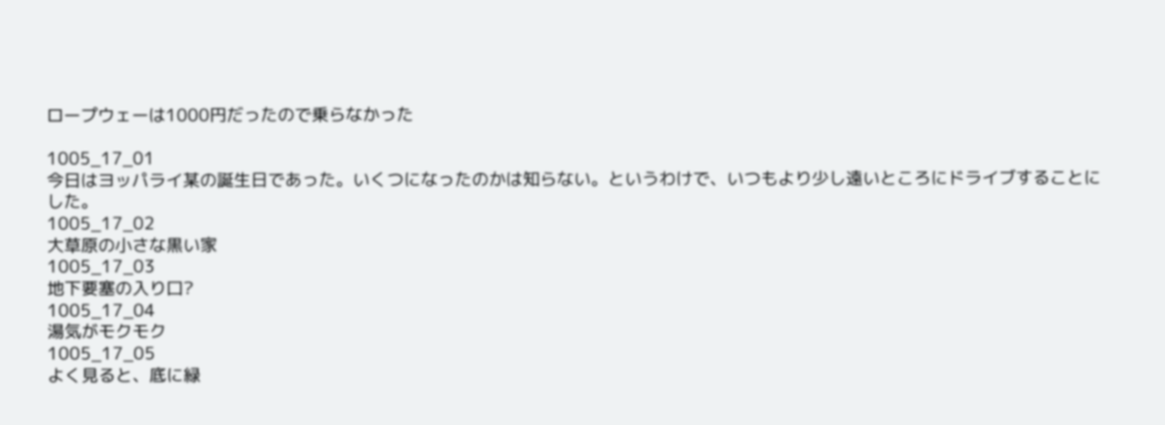ロープウェーは1000円だったので乗らなかった

1005_17_01
今日はヨッパライ某の誕生日であった。いくつになったのかは知らない。というわけで、いつもより少し遠いところにドライブすることにした。
1005_17_02
大草原の小さな黒い家
1005_17_03
地下要塞の入り口?
1005_17_04
湯気がモクモク
1005_17_05
よく見ると、底に緑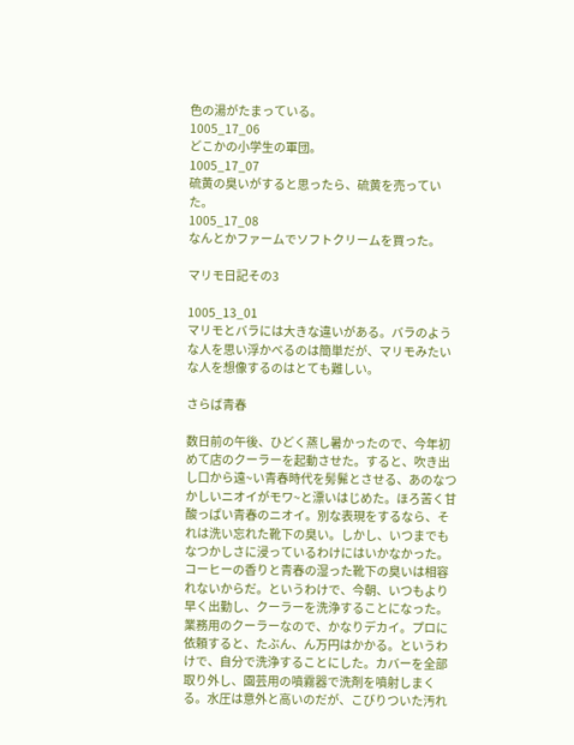色の湯がたまっている。
1005_17_06
どこかの小学生の軍団。
1005_17_07
硫黄の臭いがすると思ったら、硫黄を売っていた。
1005_17_08
なんとかファームでソフトクリームを買った。

マリモ日記その3

1005_13_01
マリモとバラには大きな違いがある。バラのような人を思い浮かべるのは簡単だが、マリモみたいな人を想像するのはとても難しい。

さらば青春

数日前の午後、ひどく蒸し暑かったので、今年初めて店のクーラーを起動させた。すると、吹き出し口から遠~い青春時代を髣髴とさせる、あのなつかしいニオイがモワ~と漂いはじめた。ほろ苦く甘酸っぱい青春のニオイ。別な表現をするなら、それは洗い忘れた靴下の臭い。しかし、いつまでもなつかしさに浸っているわけにはいかなかった。コーヒーの香りと青春の湿った靴下の臭いは相容れないからだ。というわけで、今朝、いつもより早く出勤し、クーラーを洗浄することになった。業務用のクーラーなので、かなりデカイ。プロに依頼すると、たぶん、ん万円はかかる。というわけで、自分で洗浄することにした。カバーを全部取り外し、園芸用の噴霧器で洗剤を噴射しまくる。水圧は意外と高いのだが、こびりついた汚れ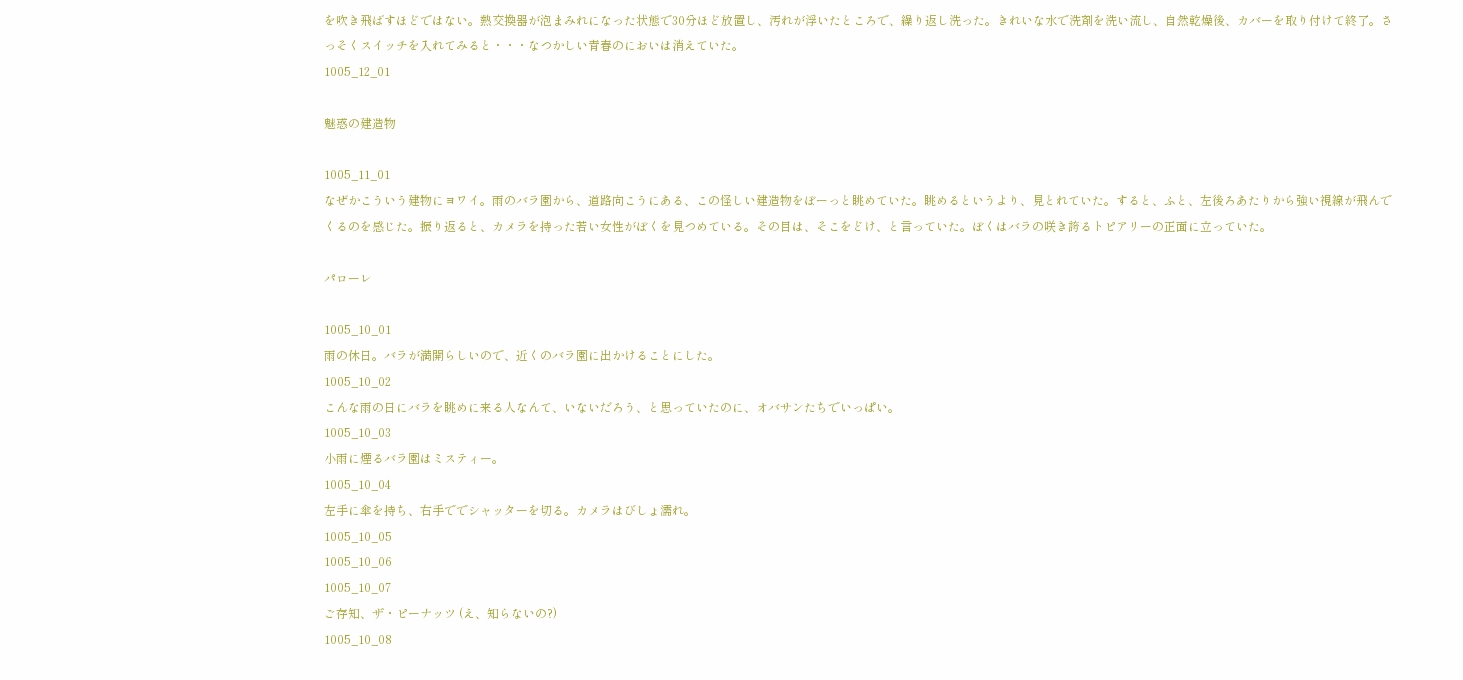を吹き飛ばすほどではない。熱交換器が泡まみれになった状態で30分ほど放置し、汚れが浮いたところで、繰り返し洗った。きれいな水で洗剤を洗い流し、自然乾燥後、カバーを取り付けて終了。さっそくスイッチを入れてみると・・・なつかしい青春のにおいは消えていた。
1005_12_01

魅惑の建造物

1005_11_01
なぜかこういう建物にヨワイ。雨のバラ園から、道路向こうにある、この怪しい建造物をぼーっと眺めていた。眺めるというより、見とれていた。すると、ふと、左後ろあたりから強い視線が飛んでくるのを感じた。振り返ると、カメラを持った若い女性がぼくを見つめている。その目は、そこをどけ、と言っていた。ぼくはバラの咲き誇るトピアリーの正面に立っていた。

パローレ

1005_10_01
雨の休日。バラが満開らしいので、近くのバラ園に出かけることにした。
1005_10_02
こんな雨の日にバラを眺めに来る人なんて、いないだろう、と思っていたのに、オバサンたちでいっぱい。
1005_10_03
小雨に煙るバラ園はミスティー。
1005_10_04
左手に傘を持ち、右手ででシャッターを切る。カメラはびしょ濡れ。
1005_10_05
1005_10_06
1005_10_07
ご存知、ザ・ピーナッツ (え、知らないの?)
1005_10_08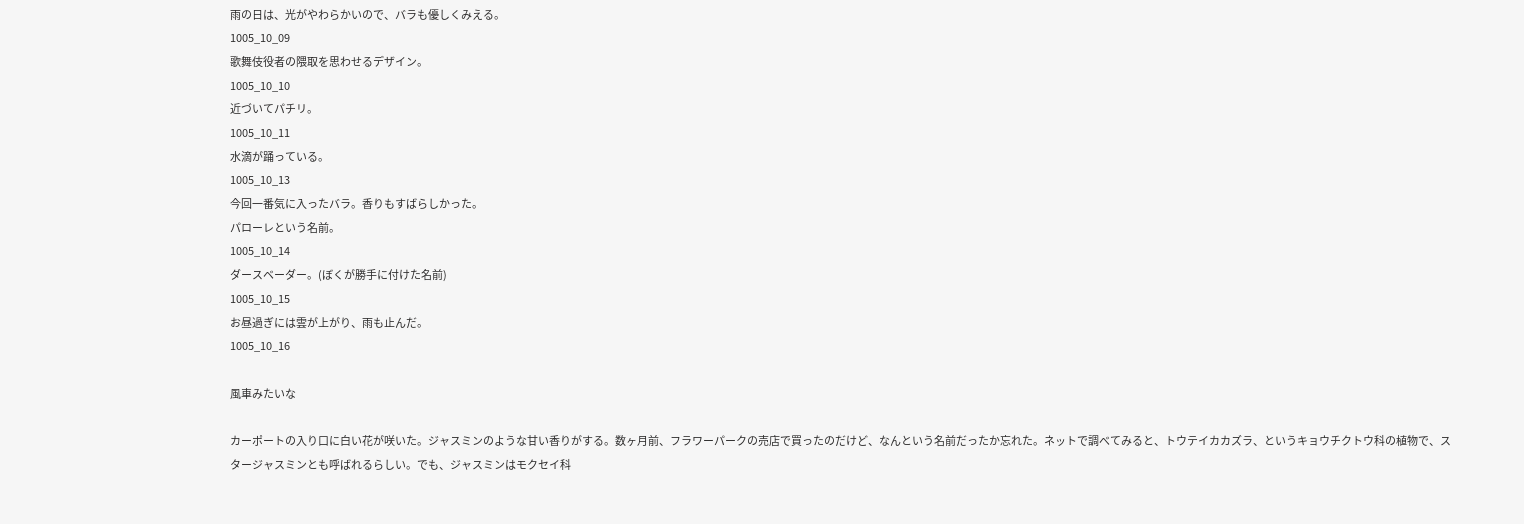雨の日は、光がやわらかいので、バラも優しくみえる。
1005_10_09
歌舞伎役者の隈取を思わせるデザイン。
1005_10_10
近づいてパチリ。
1005_10_11
水滴が踊っている。
1005_10_13
今回一番気に入ったバラ。香りもすばらしかった。
パローレという名前。
1005_10_14
ダースベーダー。(ぼくが勝手に付けた名前)
1005_10_15
お昼過ぎには雲が上がり、雨も止んだ。
1005_10_16

風車みたいな

カーポートの入り口に白い花が咲いた。ジャスミンのような甘い香りがする。数ヶ月前、フラワーパークの売店で買ったのだけど、なんという名前だったか忘れた。ネットで調べてみると、トウテイカカズラ、というキョウチクトウ科の植物で、スタージャスミンとも呼ばれるらしい。でも、ジャスミンはモクセイ科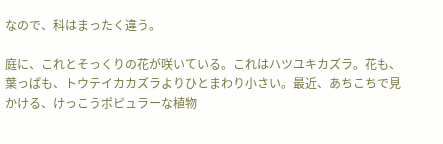なので、科はまったく違う。

庭に、これとそっくりの花が咲いている。これはハツユキカズラ。花も、葉っぱも、トウテイカカズラよりひとまわり小さい。最近、あちこちで見かける、けっこうポピュラーな植物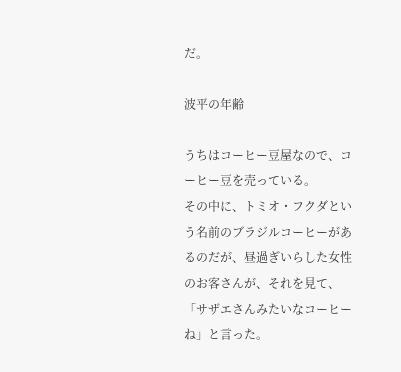だ。

波平の年齢

うちはコーヒー豆屋なので、コーヒー豆を売っている。
その中に、トミオ・フクダという名前のブラジルコーヒーがあるのだが、昼過ぎいらした女性のお客さんが、それを見て、
「サザエさんみたいなコーヒーね」と言った。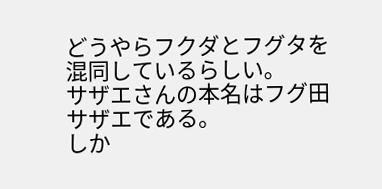どうやらフクダとフグタを混同しているらしい。
サザエさんの本名はフグ田サザエである。
しか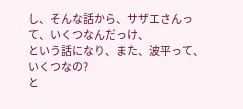し、そんな話から、サザエさんって、いくつなんだっけ、
という話になり、また、波平って、いくつなの?
と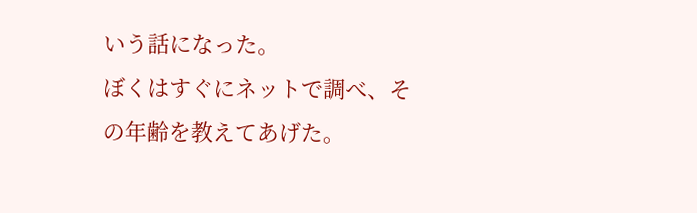いう話になった。
ぼくはすぐにネットで調べ、その年齢を教えてあげた。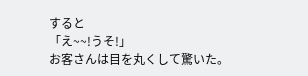すると
「え~~!うそ!」
お客さんは目を丸くして驚いた。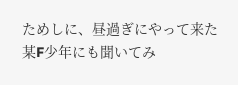ためしに、昼過ぎにやって来た某F少年にも聞いてみ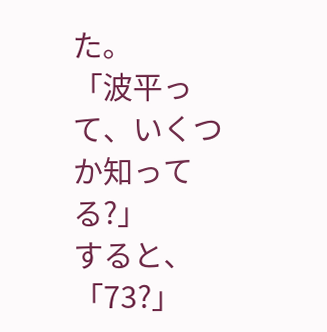た。
「波平って、いくつか知ってる?」
すると、
「73?」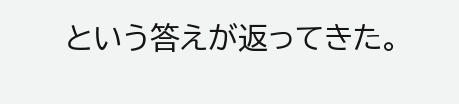という答えが返ってきた。